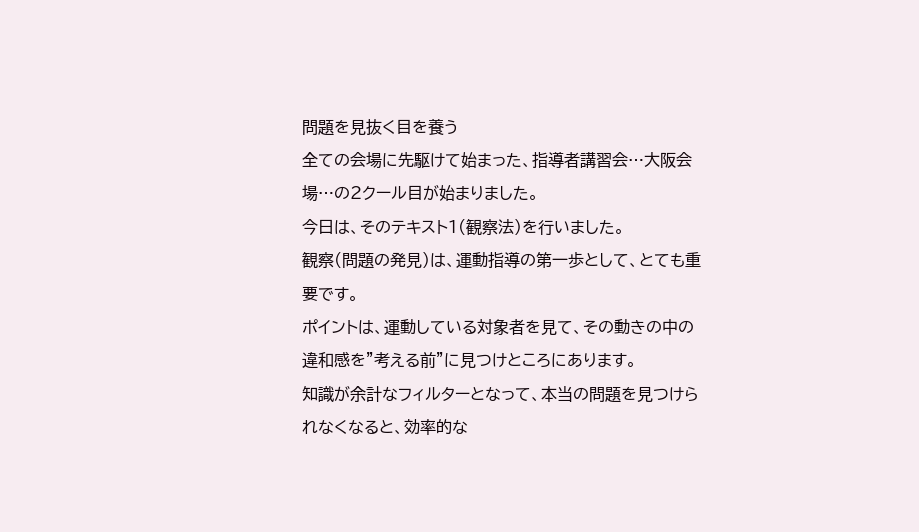問題を見抜く目を養う
全ての会場に先駆けて始まった、指導者講習会…大阪会場…の2クール目が始まりました。
今日は、そのテキスト1(観察法)を行いました。
観察(問題の発見)は、運動指導の第一歩として、とても重要です。
ポイントは、運動している対象者を見て、その動きの中の違和感を”考える前”に見つけところにあります。
知識が余計なフィルターとなって、本当の問題を見つけられなくなると、効率的な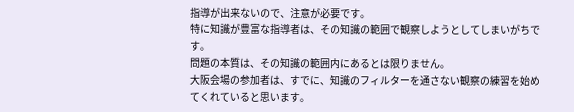指導が出来ないので、注意が必要です。
特に知識が豊富な指導者は、その知識の範囲で観察しようとしてしまいがちです。
問題の本質は、その知識の範囲内にあるとは限りません。
大阪会場の参加者は、すでに、知識のフィルターを通さない観察の練習を始めてくれていると思います。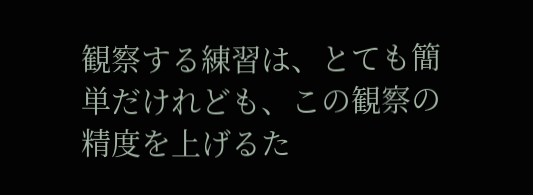観察する練習は、とても簡単だけれども、この観察の精度を上げるた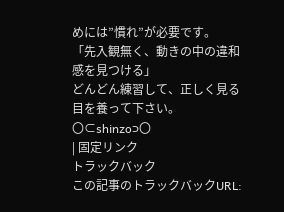めには”慣れ”が必要です。
「先入観無く、動きの中の違和感を見つける」
どんどん練習して、正しく見る目を養って下さい。
〇⊂shinzo⊃〇
| 固定リンク
トラックバック
この記事のトラックバックURL: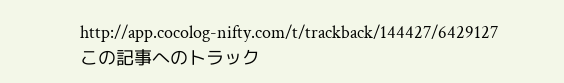http://app.cocolog-nifty.com/t/trackback/144427/6429127
この記事へのトラック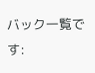バック一覧です: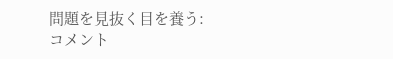問題を見抜く目を養う:
コメント